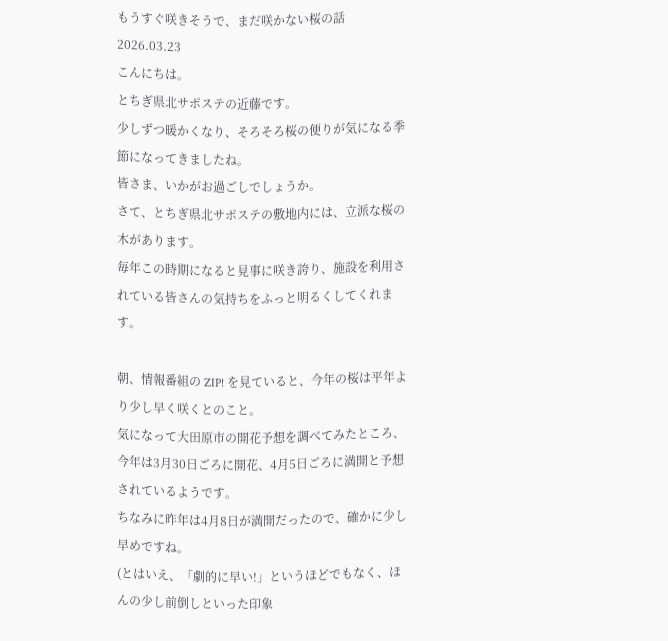もうすぐ咲きそうで、まだ咲かない桜の話
2026.03.23
こんにちは。
とちぎ県北サポステの近藤です。
少しずつ暖かくなり、そろそろ桜の便りが気になる季節になってきましたね。
皆さま、いかがお過ごしでしょうか。
さて、とちぎ県北サポステの敷地内には、立派な桜の木があります。
毎年この時期になると見事に咲き誇り、施設を利用されている皆さんの気持ちをふっと明るくしてくれます。

朝、情報番組の ZIP! を見ていると、今年の桜は平年より少し早く咲くとのこと。
気になって大田原市の開花予想を調べてみたところ、今年は3月30日ごろに開花、4月5日ごろに満開と予想されているようです。
ちなみに昨年は4月8日が満開だったので、確かに少し早めですね。
(とはいえ、「劇的に早い!」というほどでもなく、ほんの少し前倒しといった印象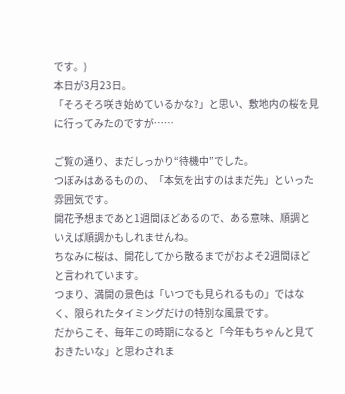です。)
本日が3月23日。
「そろそろ咲き始めているかな?」と思い、敷地内の桜を見に行ってみたのですが……

ご覧の通り、まだしっかり“待機中”でした。
つぼみはあるものの、「本気を出すのはまだ先」といった雰囲気です。
開花予想まであと1週間ほどあるので、ある意味、順調といえば順調かもしれませんね。
ちなみに桜は、開花してから散るまでがおよそ2週間ほどと言われています。
つまり、満開の景色は「いつでも見られるもの」ではなく、限られたタイミングだけの特別な風景です。
だからこそ、毎年この時期になると「今年もちゃんと見ておきたいな」と思わされま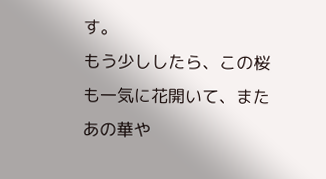す。
もう少ししたら、この桜も一気に花開いて、またあの華や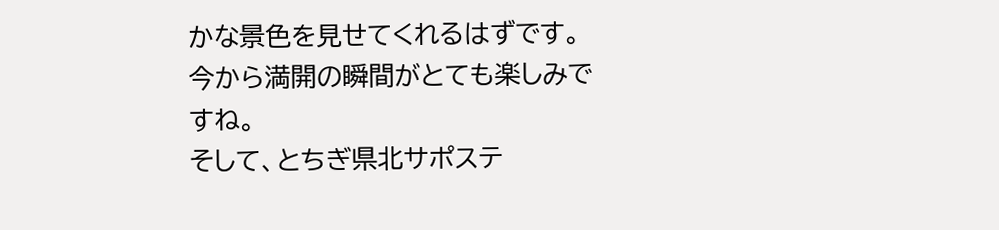かな景色を見せてくれるはずです。
今から満開の瞬間がとても楽しみですね。
そして、とちぎ県北サポステ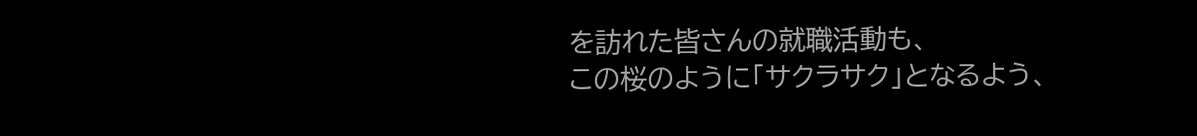を訪れた皆さんの就職活動も、
この桜のように「サクラサク」となるよう、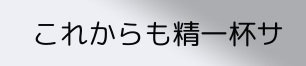これからも精一杯サ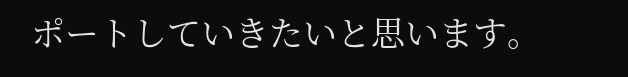ポートしていきたいと思います。